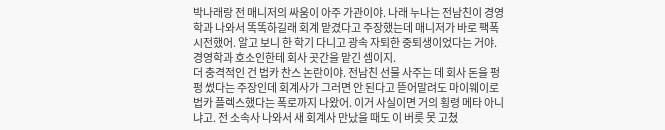박나래랑 전 매니저의 싸움이 아주 가관이야. 나래 누나는 전남친이 경영학과 나와서 똑똑하길래 회계 맡겼다고 주장했는데 매니저가 바로 팩폭 시전했어. 알고 보니 한 학기 다니고 광속 자퇴한 중퇴생이었다는 거야. 경영학과 호소인한테 회사 곳간을 맡긴 셈이지.
더 충격적인 건 법카 찬스 논란이야. 전남친 선물 사주는 데 회사 돈을 펑펑 썼다는 주장인데 회계사가 그러면 안 된다고 뜯어말려도 마이웨이로 법카 플렉스했다는 폭로까지 나왔어. 이거 사실이면 거의 횡령 메타 아니냐고. 전 소속사 나와서 새 회계사 만났을 때도 이 버릇 못 고쳤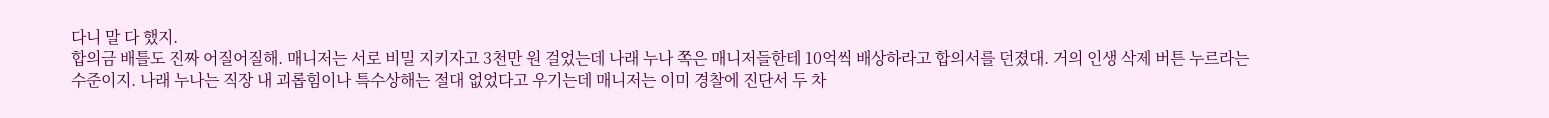다니 말 다 했지.
합의금 배틀도 진짜 어질어질해. 매니저는 서로 비밀 지키자고 3천만 원 걸었는데 나래 누나 쪽은 매니저들한테 10억씩 배상하라고 합의서를 던졌대. 거의 인생 삭제 버튼 누르라는 수준이지. 나래 누나는 직장 내 괴롭힘이나 특수상해는 절대 없었다고 우기는데 매니저는 이미 경찰에 진단서 두 차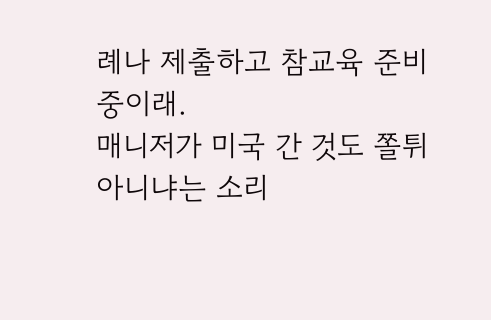례나 제출하고 참교육 준비 중이래.
매니저가 미국 간 것도 쫄튀 아니냐는 소리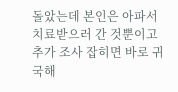돌았는데 본인은 아파서 치료받으러 간 것뿐이고 추가 조사 잡히면 바로 귀국해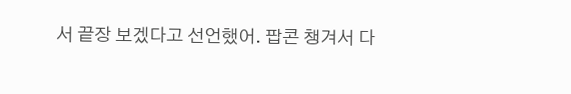서 끝장 보겠다고 선언했어. 팝콘 챙겨서 다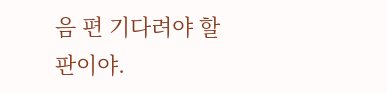음 편 기다려야 할 판이야.